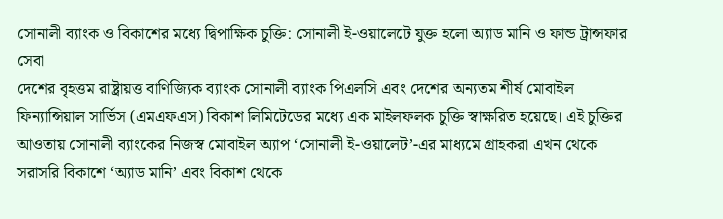সোনালী ব্যাংক ও বিকাশের মধ্যে দ্বিপাক্ষিক চুক্তি: সোনালী ই-ওয়ালেটে যুক্ত হলো অ্যাড মানি ও ফান্ড ট্রান্সফার সেবা
দেশের বৃহত্তম রাষ্ট্রায়ত্ত বাণিজ্যিক ব্যাংক সোনালী ব্যাংক পিএলসি এবং দেশের অন্যতম শীর্ষ মোবাইল ফিন্যান্সিয়াল সার্ভিস (এমএফএস) বিকাশ লিমিটেডের মধ্যে এক মাইলফলক চুক্তি স্বাক্ষরিত হয়েছে। এই চুক্তির আওতায় সোনালী ব্যাংকের নিজস্ব মোবাইল অ্যাপ ‘সোনালী ই-ওয়ালেট’-এর মাধ্যমে গ্রাহকরা এখন থেকে সরাসরি বিকাশে ‘অ্যাড মানি’ এবং বিকাশ থেকে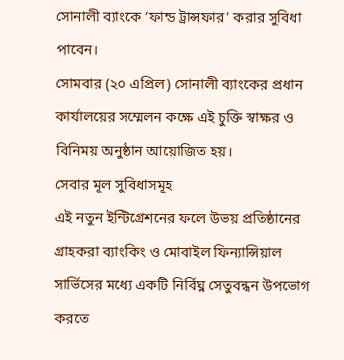সোনালী ব্যাংকে ‘ফান্ড ট্রান্সফার’ করার সুবিধা পাবেন।
সোমবার (২০ এপ্রিল) সোনালী ব্যাংকের প্রধান কার্যালয়ের সম্মেলন কক্ষে এই চুক্তি স্বাক্ষর ও বিনিময় অনুষ্ঠান আয়োজিত হয়।
সেবার মূল সুবিধাসমূহ
এই নতুন ইন্টিগ্রেশনের ফলে উভয় প্রতিষ্ঠানের গ্রাহকরা ব্যাংকিং ও মোবাইল ফিন্যান্সিয়াল সার্ভিসের মধ্যে একটি নির্বিঘ্ন সেতুবন্ধন উপভোগ করতে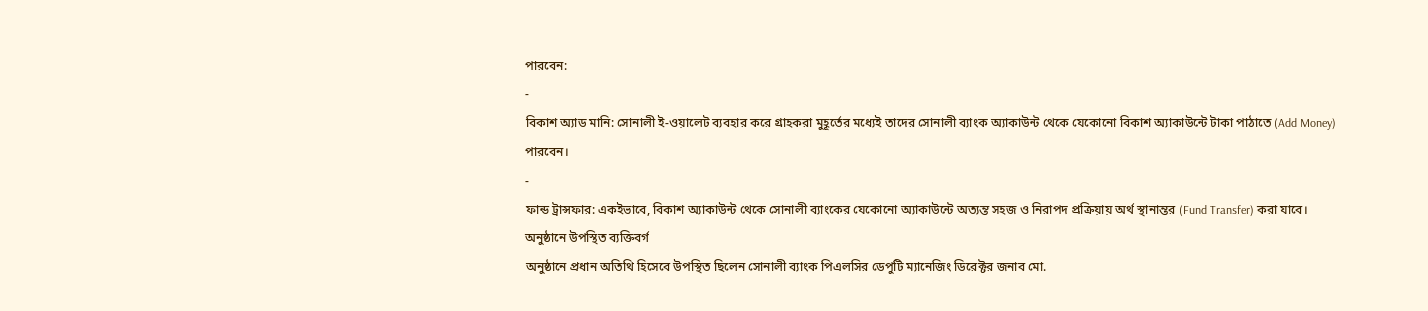পারবেন:
-
বিকাশ অ্যাড মানি: সোনালী ই-ওয়ালেট ব্যবহার করে গ্রাহকরা মুহূর্তের মধ্যেই তাদের সোনালী ব্যাংক অ্যাকাউন্ট থেকে যেকোনো বিকাশ অ্যাকাউন্টে টাকা পাঠাতে (Add Money) পারবেন।
-
ফান্ড ট্রান্সফার: একইভাবে, বিকাশ অ্যাকাউন্ট থেকে সোনালী ব্যাংকের যেকোনো অ্যাকাউন্টে অত্যন্ত সহজ ও নিরাপদ প্রক্রিয়ায় অর্থ স্থানান্তর (Fund Transfer) করা যাবে।
অনুষ্ঠানে উপস্থিত ব্যক্তিবর্গ
অনুষ্ঠানে প্রধান অতিথি হিসেবে উপস্থিত ছিলেন সোনালী ব্যাংক পিএলসির ডেপুটি ম্যানেজিং ডিরেক্টর জনাব মো.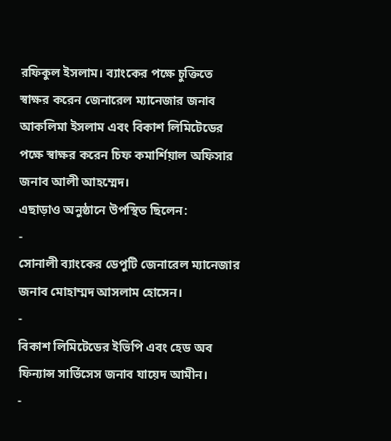রফিকুল ইসলাম। ব্যাংকের পক্ষে চুক্তিতে স্বাক্ষর করেন জেনারেল ম্যানেজার জনাব আকলিমা ইসলাম এবং বিকাশ লিমিটেডের পক্ষে স্বাক্ষর করেন চিফ কমার্শিয়াল অফিসার জনাব আলী আহম্মেদ।
এছাড়াও অনুষ্ঠানে উপস্থিত ছিলেন:
-
সোনালী ব্যাংকের ডেপুটি জেনারেল ম্যানেজার জনাব মোহাম্মদ আসলাম হোসেন।
-
বিকাশ লিমিটেডের ইভিপি এবং হেড অব ফিন্যান্স সার্ভিসেস জনাব যায়েদ আমীন।
-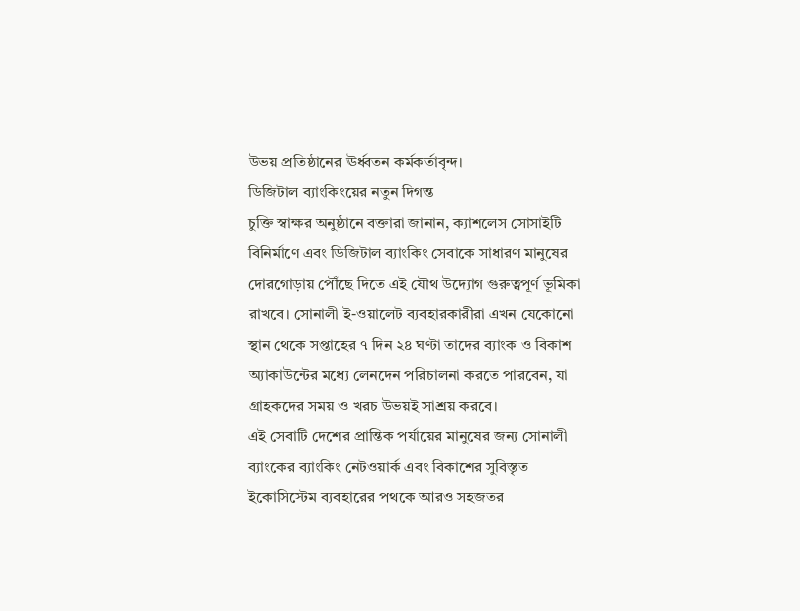উভয় প্রতিষ্ঠানের ঊর্ধ্বতন কর্মকর্তাবৃন্দ।
ডিজিটাল ব্যাংকিংয়ের নতুন দিগন্ত
চুক্তি স্বাক্ষর অনুষ্ঠানে বক্তারা জানান, ক্যাশলেস সোসাইটি বিনির্মাণে এবং ডিজিটাল ব্যাংকিং সেবাকে সাধারণ মানুষের দোরগোড়ায় পৌঁছে দিতে এই যৌথ উদ্যোগ গুরুত্বপূর্ণ ভূমিকা রাখবে। সোনালী ই-ওয়ালেট ব্যবহারকারীরা এখন যেকোনো স্থান থেকে সপ্তাহের ৭ দিন ২৪ ঘণ্টা তাদের ব্যাংক ও বিকাশ অ্যাকাউন্টের মধ্যে লেনদেন পরিচালনা করতে পারবেন, যা গ্রাহকদের সময় ও খরচ উভয়ই সাশ্রয় করবে।
এই সেবাটি দেশের প্রান্তিক পর্যায়ের মানুষের জন্য সোনালী ব্যাংকের ব্যাংকিং নেটওয়ার্ক এবং বিকাশের সুবিস্তৃত ইকোসিস্টেম ব্যবহারের পথকে আরও সহজতর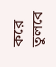করে তুলবে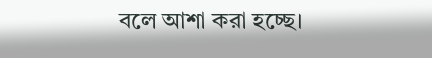বলে আশা করা হচ্ছে।